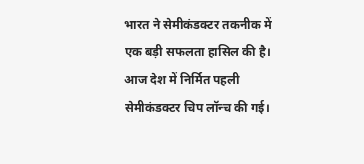भारत ने सेमीकंडक्टर तकनीक में एक बड़ी सफलता हासिल की है। आज देश में निर्मित पहली सेमीकंडक्टर चिप लॉन्च की गई।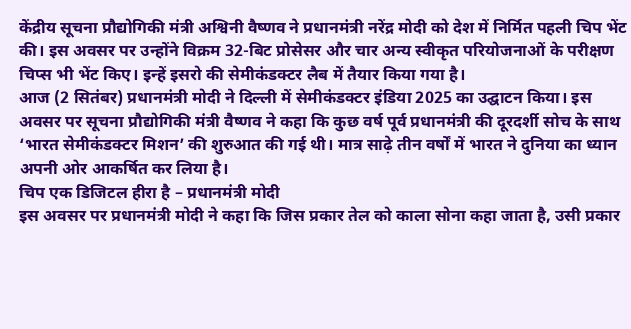केंद्रीय सूचना प्रौद्योगिकी मंत्री अश्विनी वैष्णव ने प्रधानमंत्री नरेंद्र मोदी को देश में निर्मित पहली चिप भेंट की। इस अवसर पर उन्होंने विक्रम 32-बिट प्रोसेसर और चार अन्य स्वीकृत परियोजनाओं के परीक्षण चिप्स भी भेंट किए। इन्हें इसरो की सेमीकंडक्टर लैब में तैयार किया गया है।
आज (2 सितंबर) प्रधानमंत्री मोदी ने दिल्ली में सेमीकंडक्टर इंडिया 2025 का उद्घाटन किया। इस अवसर पर सूचना प्रौद्योगिकी मंत्री वैष्णव ने कहा कि कुछ वर्ष पूर्व प्रधानमंत्री की दूरदर्शी सोच के साथ ‘भारत सेमीकंडक्टर मिशन’ की शुरुआत की गई थी। मात्र साढ़े तीन वर्षों में भारत ने दुनिया का ध्यान अपनी ओर आकर्षित कर लिया है।
चिप एक डिजिटल हीरा है – प्रधानमंत्री मोदी
इस अवसर पर प्रधानमंत्री मोदी ने कहा कि जिस प्रकार तेल को काला सोना कहा जाता है, उसी प्रकार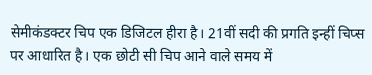सेमीकंडक्टर चिप एक डिजिटल हीरा है। 21वीं सदी की प्रगति इन्हीं चिप्स पर आधारित है। एक छोटी सी चिप आने वाले समय में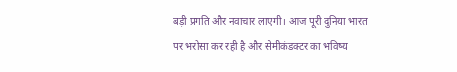बड़ी प्रगति और नवाचार लाएगी। आज पूरी दुनिया भारत पर भरोसा कर रही है और सेमीकंडक्टर का भविष्य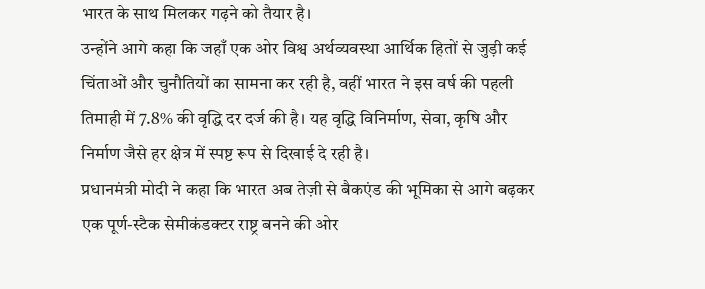भारत के साथ मिलकर गढ़ने को तैयार है।
उन्होंने आगे कहा कि जहाँ एक ओर विश्व अर्थव्यवस्था आर्थिक हितों से जुड़ी कई चिंताओं और चुनौतियों का सामना कर रही है, वहीं भारत ने इस वर्ष की पहली तिमाही में 7.8% की वृद्धि दर दर्ज की है। यह वृद्धि विनिर्माण, सेवा, कृषि और निर्माण जैसे हर क्षेत्र में स्पष्ट रूप से दिखाई दे रही है।
प्रधानमंत्री मोदी ने कहा कि भारत अब तेज़ी से बैकएंड की भूमिका से आगे बढ़कर एक पूर्ण-स्टैक सेमीकंडक्टर राष्ट्र बनने की ओर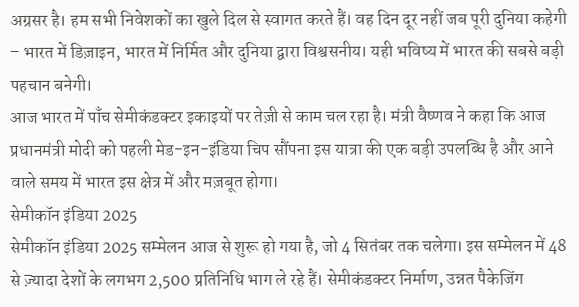अग्रसर है। हम सभी निवेशकों का खुले दिल से स्वागत करते हैं। वह दिन दूर नहीं जब पूरी दुनिया कहेगी – भारत में डिज़ाइन, भारत में निर्मित और दुनिया द्वारा विश्वसनीय। यही भविष्य में भारत की सबसे बड़ी पहचान बनेगी।
आज भारत में पाँच सेमीकंडक्टर इकाइयों पर तेज़ी से काम चल रहा है। मंत्री वैष्णव ने कहा कि आज प्रधानमंत्री मोदी को पहली मेड-इन-इंडिया चिप सौंपना इस यात्रा की एक बड़ी उपलब्धि है और आने वाले समय में भारत इस क्षेत्र में और मज़बूत होगा।
सेमीकॉन इंडिया 2025
सेमीकॉन इंडिया 2025 सम्मेलन आज से शुरू हो गया है, जो 4 सितंबर तक चलेगा। इस सम्मेलन में 48 से ज़्यादा देशों के लगभग 2,500 प्रतिनिधि भाग ले रहे हैं। सेमीकंडक्टर निर्माण, उन्नत पैकेजिंग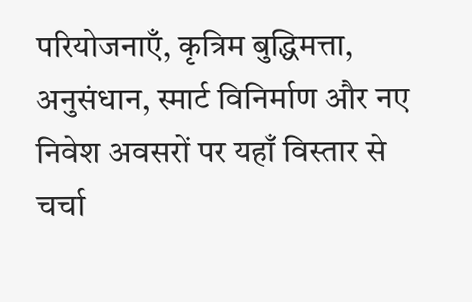परियोजनाएँ, कृत्रिम बुद्धिमत्ता, अनुसंधान, स्मार्ट विनिर्माण और नए निवेश अवसरों पर यहाँ विस्तार से चर्चा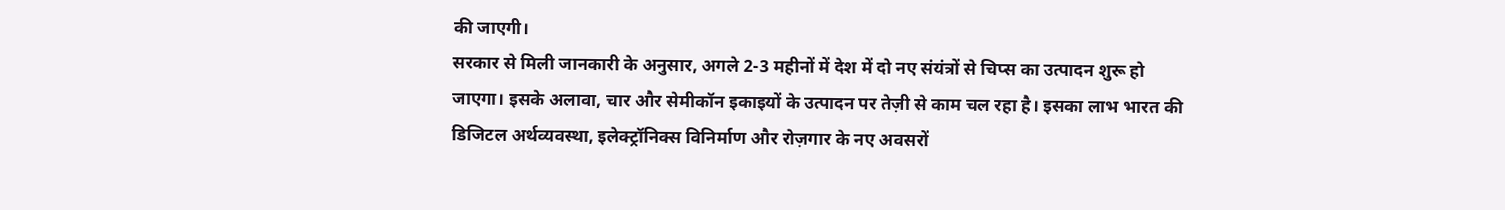की जाएगी।
सरकार से मिली जानकारी के अनुसार, अगले 2-3 महीनों में देश में दो नए संयंत्रों से चिप्स का उत्पादन शुरू हो जाएगा। इसके अलावा, चार और सेमीकॉन इकाइयों के उत्पादन पर तेज़ी से काम चल रहा है। इसका लाभ भारत की डिजिटल अर्थव्यवस्था, इलेक्ट्रॉनिक्स विनिर्माण और रोज़गार के नए अवसरों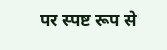पर स्पष्ट रूप से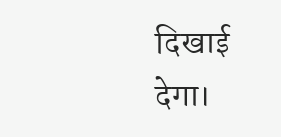दिखाई देगा।